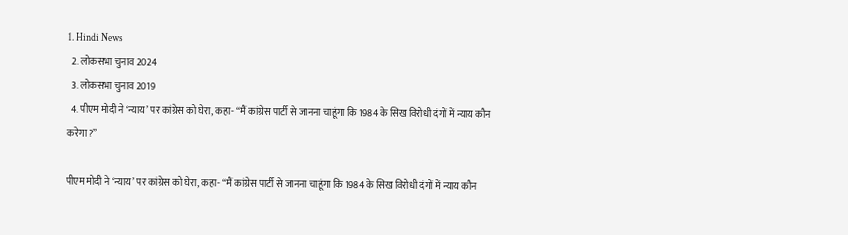1. Hindi News
  2. लोकसभा चुनाव 2024
  3. लोकसभा चुनाव 2019
  4. पीएम मोदी ने ‘न्याय’ पर कांग्रेस को घेरा, कहा- ‘‘मैं कांग्रेस पार्टी से जानना चाहूंगा कि 1984 के सिख विरोधी दंगों में न्याय कौन करेगा?’’

पीएम मोदी ने ‘न्याय’ पर कांग्रेस को घेरा, कहा- ‘‘मैं कांग्रेस पार्टी से जानना चाहूंगा कि 1984 के सिख विरोधी दंगों में न्याय कौन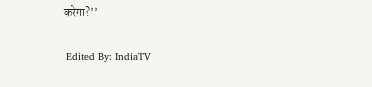करेगा?’’

 Edited By: IndiaTV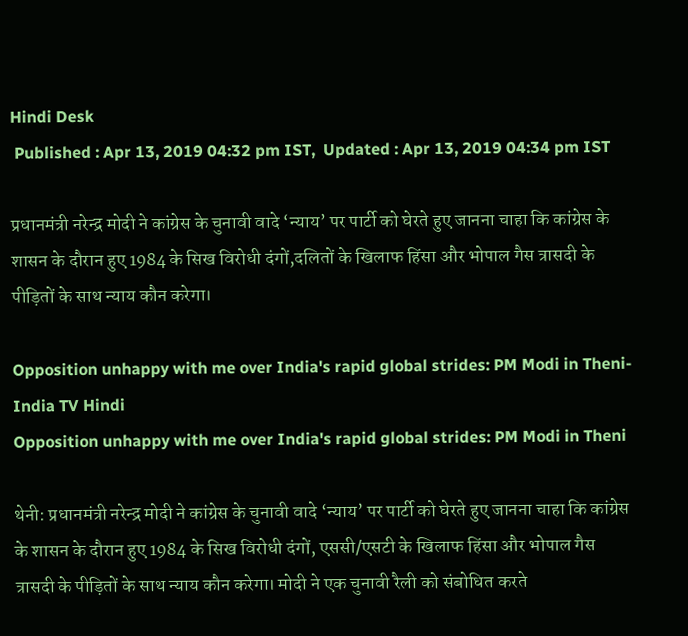Hindi Desk
 Published : Apr 13, 2019 04:32 pm IST,  Updated : Apr 13, 2019 04:34 pm IST

प्रधानमंत्री नरेन्द्र मोदी ने कांग्रेस के चुनावी वादे ‘न्याय’ पर पार्टी को घेरते हुए जानना चाहा कि कांग्रेस के शासन के दौरान हुए 1984 के सिख विरोधी दंगों,दलितों के खिलाफ हिंसा और भोपाल गैस त्रासदी के पीड़ितों के साथ न्याय कौन करेगा।

Opposition unhappy with me over India's rapid global strides: PM Modi in Theni- India TV Hindi
Opposition unhappy with me over India's rapid global strides: PM Modi in Theni

थेनी: प्रधानमंत्री नरेन्द्र मोदी ने कांग्रेस के चुनावी वादे ‘न्याय’ पर पार्टी को घेरते हुए जानना चाहा कि कांग्रेस के शासन के दौरान हुए 1984 के सिख विरोधी दंगों, एससी/एसटी के खिलाफ हिंसा और भोपाल गैस त्रासदी के पीड़ितों के साथ न्याय कौन करेगा। मोदी ने एक चुनावी रैली को संबोधित करते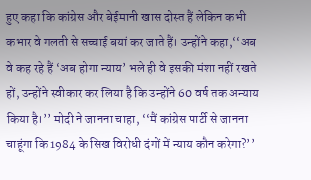हुए कहा कि कांग्रेस और बेईमानी खास दोस्त हैं लेकिन कभी कभार वे गलती से सच्चाई बयां कर जाते हैं। उन्होंने कहा,‘‘अब वे कह रहे हैं ‘अब होगा न्याय’ भले ही वे इसकी मंशा नहीं रखते हों, उन्होंने स्वीकार कर लिया है कि उन्होंने 60 वर्ष तक अन्याय किया है।’’ मोदी ने जानना चाहा, ‘‘मैं कांग्रेस पार्टी से जानना चाहूंगा कि 1984 के सिख विरोधी दंगों में न्याय कौन करेगा?’’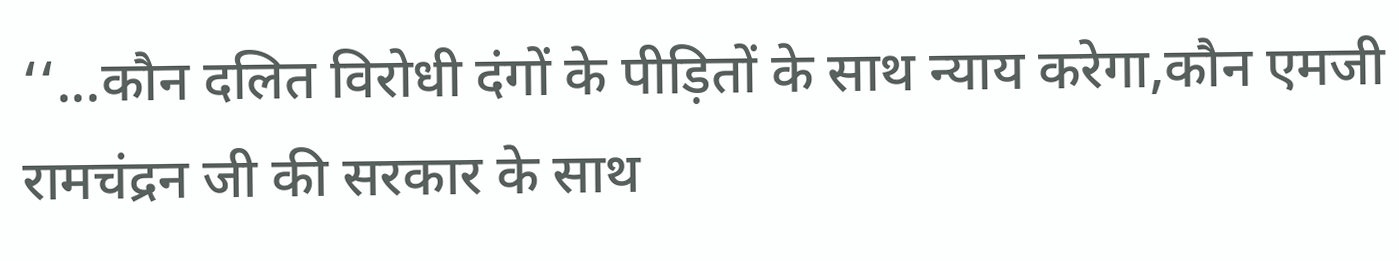‘‘...कौन दलित विरोधी दंगों के पीड़ितों के साथ न्याय करेगा,कौन एमजी रामचंद्रन जी की सरकार के साथ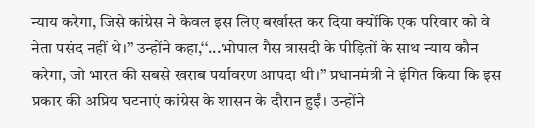न्याय करेगा, जिसे कांग्रेस ने केवल इस लिए बर्खास्त कर दिया क्योंकि एक परिवार को वे नेता पसंद नहीं थे।’’ उन्होंने कहा,‘‘...भोपाल गैस त्रासदी के पीड़ितों के साथ न्याय कौन करेगा, जो भारत की सबसे खराब पर्यावरण आपदा थी।’’ प्रधानमंत्री ने इंगित किया कि इस प्रकार की अप्रिय घटनाएं कांग्रेस के शासन के दौरान हुईं। उन्होंने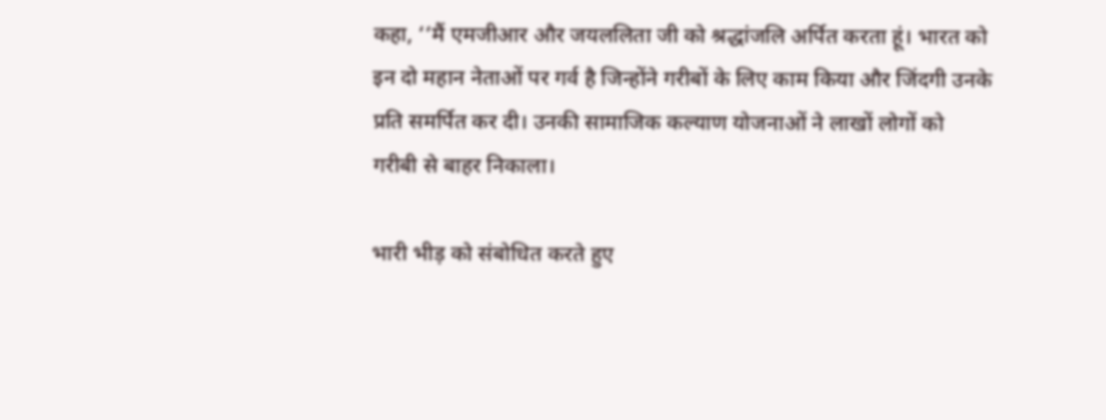कहा, ‘‘मैं एमजीआर और जयललिता जी को श्रद्धांजलि अर्पित करता हूं। भारत को इन दो महान नेताओं पर गर्व है जिन्होंने गरीबों के लिए काम किया और जिंदगी उनके प्रति समर्पित कर दी। उनकी सामाजिक कल्याण योजनाओं ने लाखों लोगों को गरीबी से बाहर निकाला।

भारी भीड़ को संबोधित करते हुए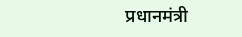प्रधानमंत्री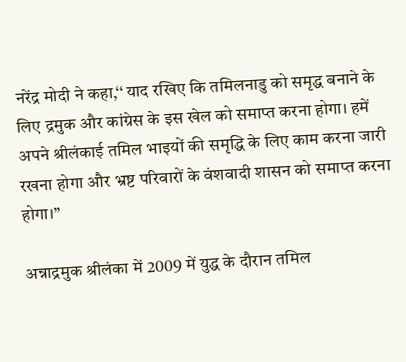नरेंद्र मोदी ने कहा,‘‘ याद रखिए कि तमिलनाडु को समृद्ध बनाने के लिए द्रमुक और कांग्रेस के इस खेल को समाप्त करना होगा। हमें अपने श्रीलंकाई तमिल भाइयों की समृद्धि के लिए काम करना जारी रखना होगा और भ्रष्ट परिवारों के वंशवादी शासन को समाप्त करना होगा।’’

अन्नाद्रमुक श्रीलंका में 2009 में युद्ध के दौरान तमिल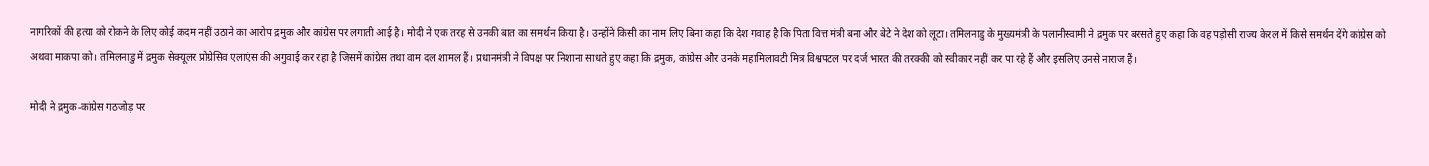नागरिकों की हत्या को रोकने के लिए कोई कदम नहीं उठाने का आरोप द्रमुक और कांग्रेस पर लगाती आई है। मोदी ने एक तरह से उनकी बात का समर्थन किया है। उन्होंने किसी का नाम लिए बिना कहा कि देश गवाह है कि पिता वित्त मंत्री बना और बेटे ने देश को लूटा। तमिलनाडु के मुख्यमंत्री के पलानीस्वामी ने द्रमुक पर बरसते हुए कहा कि वह पड़ोसी राज्य केरल में किसे समर्थन देंगे कांग्रेस को अथवा माकपा को। तमिलनाडु में द्रमुक सेक्यूलर प्रोग्रेसिव एलाएंस की अगुवाई कर रहा है जिसमें कांग्रेस तथा वाम दल शामल हैं। प्रधानमंत्री ने विपक्ष पर निशाना साधते हुए कहा कि द्रमुक, कांग्रेस और उनके महामिलावटी मित्र विश्वपटल पर दर्ज भारत की तरक्की को स्वीकार नहीं कर पा रहे हैं और इसलिए उनसे नाराज हैं।

मोदी ने द्रमुक-कांग्रेस गठजोड़ पर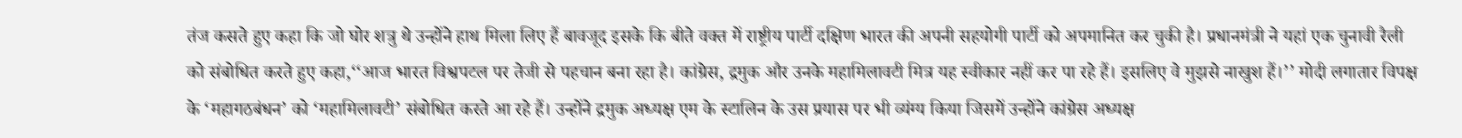तंज कसते हुए कहा कि जो घोर शत्रु थे उन्होंने हाथ मिला लिए हैं बावजूद इसके कि बीते वक्त में राष्ट्रीय पार्टी दक्षिण भारत की अपनी सहयोगी पार्टी को अपमानित कर चुकी है। प्रधानमंत्री ने यहां एक चुनावी रैली को संबोधित करते हुए कहा,‘‘आज भारत विश्वपटल पर तेजी से पहचान बना रहा है। कांग्रेस, द्रमुक और उनके महामिलावटी मित्र यह स्वीकार नहीं कर पा रहे हैं। इसलिए वे मुझसे नाखुश हैं।’’ मोदी लगातार विपक्ष के ‘महागठबंधन’ को ‘महामिलावटी’ संबोधित करते आ रहे हैं। उन्होंने द्रमुक अध्यक्ष एम के स्टालिन के उस प्रयास पर भी व्यंग्य किया जिसमें उन्होंने कांग्रेस अध्यक्ष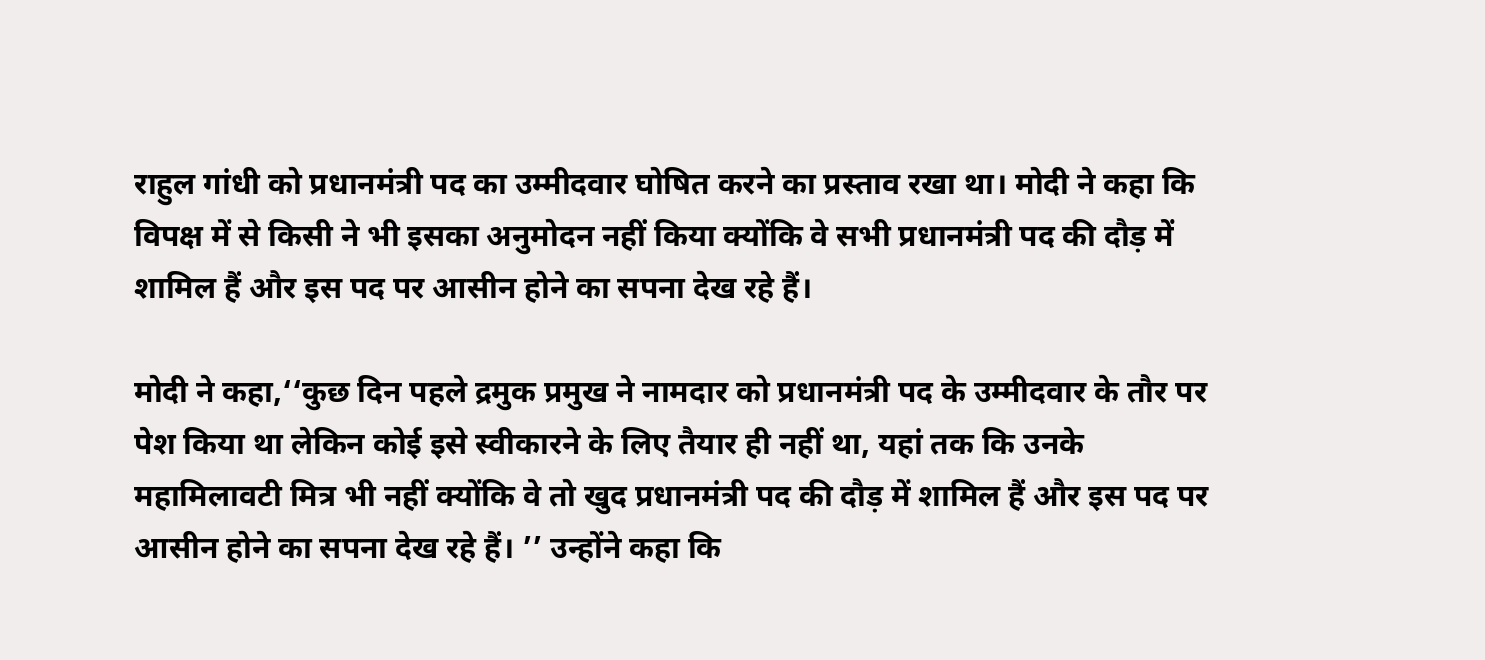राहुल गांधी को प्रधानमंत्री पद का उम्मीदवार घोषित करने का प्रस्ताव रखा था। मोदी ने कहा कि विपक्ष में से किसी ने भी इसका अनुमोदन नहीं किया क्योंकि वे सभी प्रधानमंत्री पद की दौड़ में शामिल हैं और इस पद पर आसीन होने का सपना देख रहे हैं।

मोदी ने कहा,‘‘कुछ दिन पहले द्रमुक प्रमुख ने नामदार को प्रधानमंत्री पद के उम्मीदवार के तौर पर पेश किया था लेकिन कोई इसे स्वीकारने के लिए तैयार ही नहीं था, यहां तक कि उनके महामिलावटी मित्र भी नहीं क्योंकि वे तो खुद प्रधानमंत्री पद की दौड़ में शामिल हैं और इस पद पर आसीन होने का सपना देख रहे हैं। ’’ उन्होंने कहा कि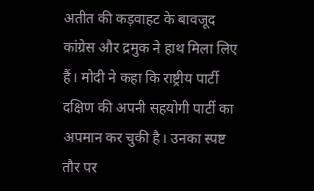अतीत की कड़वाहट के बावजूद कांग्रेस और द्रमुक ने हाथ मिला लिए हैं। मोदी ने कहा कि राष्ट्रीय पार्टी दक्षिण की अपनी सहयोगी पार्टी का अपमान कर चुकी है। उनका स्पष्ट तौर पर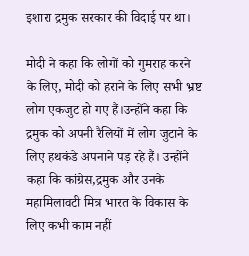इशारा द्रमुक सरकार की विदाई पर था।

मोदी ने कहा कि लोगों को गुमराह करने के लिए, मोदी को हराने के लिए सभी भ्रष्ट लोग एकजुट हो गए हैं।उन्होंने कहा कि द्रमुक को अपनी रैलियों में लोग जुटाने के लिए हथकंडे अपनाने पड़ रहे हैं। उन्होंने कहा कि कांग्रेस,द्रमुक और उनके महामिलावटी मित्र भारत के विकास के लिए कभी काम नहीं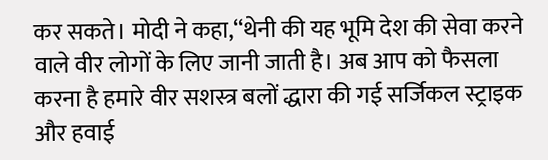कर सकते। मोदी ने कहा,‘‘थेनी की यह भूमि देश की सेवा करने वाले वीर लोगों के लिए जानी जाती है। अब आप को फैसला करना है हमारे वीर सशस्त्र बलों द्धारा की गई सर्जिकल स्ट्राइक और हवाई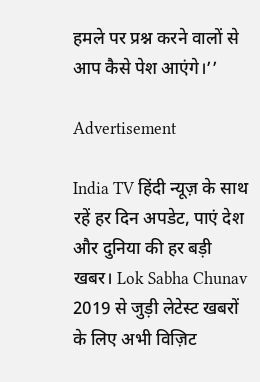हमले पर प्रश्न करने वालों से आप कैसे पेश आएंगे।’’

Advertisement

India TV हिंदी न्यूज़ के साथ रहें हर दिन अपडेट, पाएं देश और दुनिया की हर बड़ी खबर। Lok Sabha Chunav 2019 से जुड़ी लेटेस्ट खबरों के लिए अभी विज़िट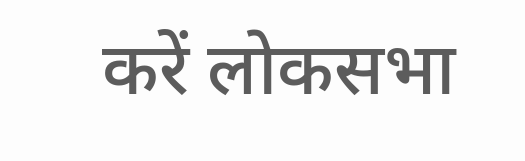करें लोकसभा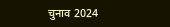चुनाव 2024